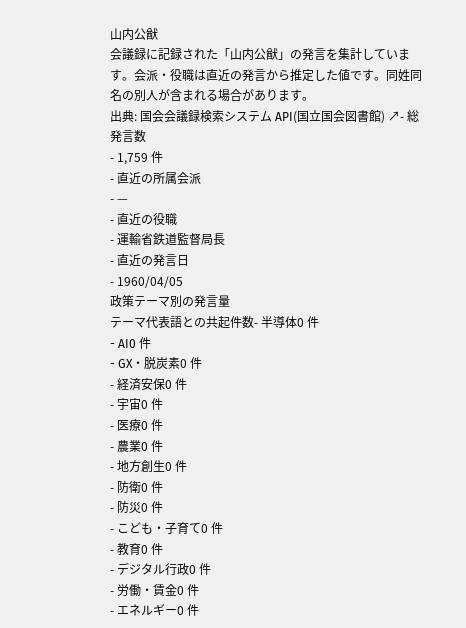山内公猷
会議録に記録された「山内公猷」の発言を集計しています。会派・役職は直近の発言から推定した値です。同姓同名の別人が含まれる場合があります。
出典: 国会会議録検索システム API(国立国会図書館) ↗- 総発言数
- 1,759 件
- 直近の所属会派
- —
- 直近の役職
- 運輸省鉄道監督局長
- 直近の発言日
- 1960/04/05
政策テーマ別の発言量
テーマ代表語との共起件数- 半導体0 件
- AI0 件
- GX・脱炭素0 件
- 経済安保0 件
- 宇宙0 件
- 医療0 件
- 農業0 件
- 地方創生0 件
- 防衛0 件
- 防災0 件
- こども・子育て0 件
- 教育0 件
- デジタル行政0 件
- 労働・賃金0 件
- エネルギー0 件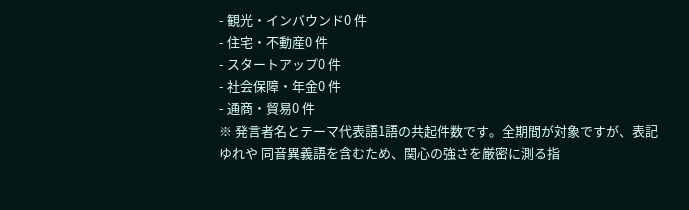- 観光・インバウンド0 件
- 住宅・不動産0 件
- スタートアップ0 件
- 社会保障・年金0 件
- 通商・貿易0 件
※ 発言者名とテーマ代表語1語の共起件数です。全期間が対象ですが、表記ゆれや 同音異義語を含むため、関心の強さを厳密に測る指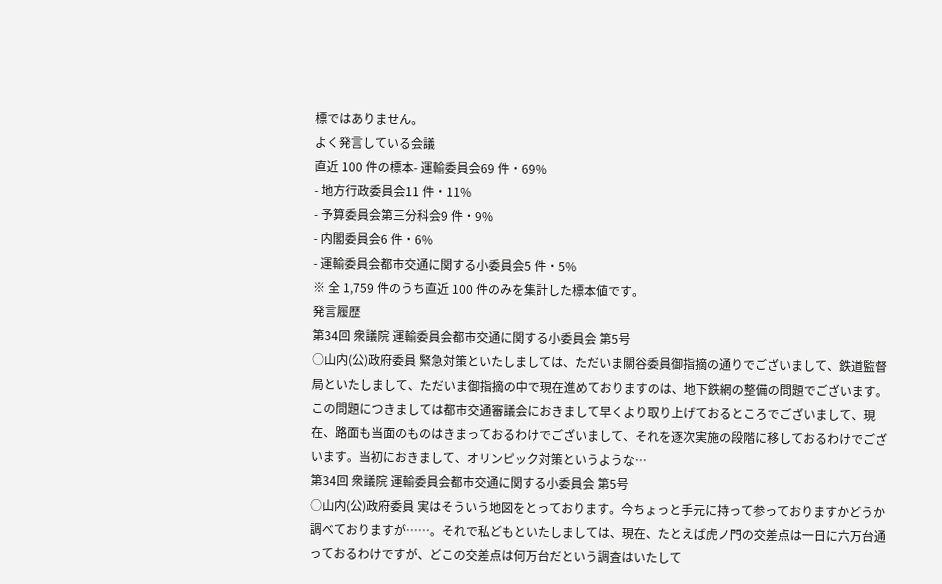標ではありません。
よく発言している会議
直近 100 件の標本- 運輸委員会69 件・69%
- 地方行政委員会11 件・11%
- 予算委員会第三分科会9 件・9%
- 内閣委員会6 件・6%
- 運輸委員会都市交通に関する小委員会5 件・5%
※ 全 1,759 件のうち直近 100 件のみを集計した標本値です。
発言履歴
第34回 衆議院 運輸委員会都市交通に関する小委員会 第5号
○山内(公)政府委員 緊急対策といたしましては、ただいま關谷委員御指摘の通りでございまして、鉄道監督局といたしまして、ただいま御指摘の中で現在進めておりますのは、地下鉄網の整備の問題でございます。この問題につきましては都市交通審議会におきまして早くより取り上げておるところでございまして、現在、路面も当面のものはきまっておるわけでございまして、それを逐次実施の段階に移しておるわけでございます。当初におきまして、オリンピック対策というような…
第34回 衆議院 運輸委員会都市交通に関する小委員会 第5号
○山内(公)政府委員 実はそういう地図をとっております。今ちょっと手元に持って参っておりますかどうか調べておりますが……。それで私どもといたしましては、現在、たとえば虎ノ門の交差点は一日に六万台通っておるわけですが、どこの交差点は何万台だという調査はいたして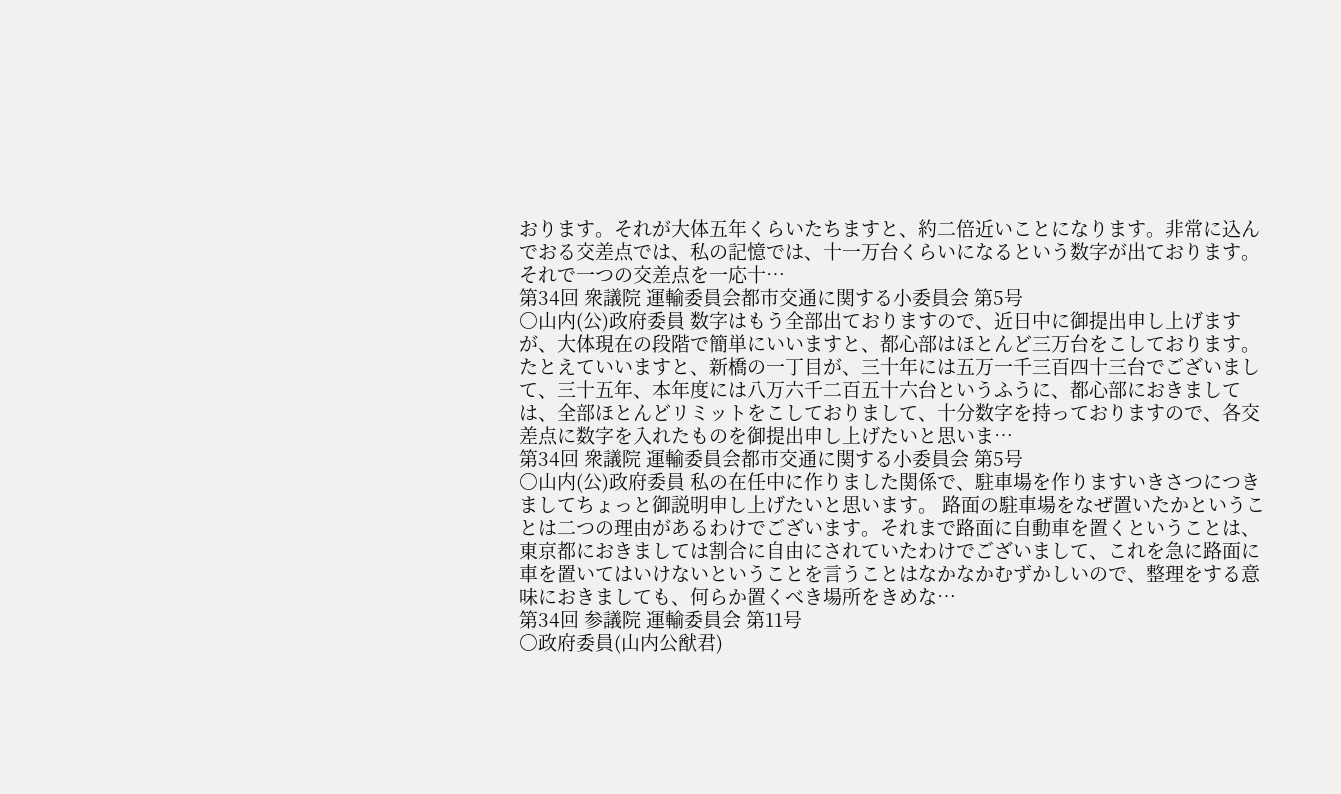おります。それが大体五年くらいたちますと、約二倍近いことになります。非常に込んでおる交差点では、私の記憶では、十一万台くらいになるという数字が出ております。それで一つの交差点を一応十…
第34回 衆議院 運輸委員会都市交通に関する小委員会 第5号
○山内(公)政府委員 数字はもう全部出ておりますので、近日中に御提出申し上げますが、大体現在の段階で簡単にいいますと、都心部はほとんど三万台をこしております。たとえていいますと、新橋の一丁目が、三十年には五万一千三百四十三台でございまして、三十五年、本年度には八万六千二百五十六台というふうに、都心部におきましては、全部ほとんどリミットをこしておりまして、十分数字を持っておりますので、各交差点に数字を入れたものを御提出申し上げたいと思いま…
第34回 衆議院 運輸委員会都市交通に関する小委員会 第5号
○山内(公)政府委員 私の在任中に作りました関係で、駐車場を作りますいきさつにつきましてちょっと御説明申し上げたいと思います。 路面の駐車場をなぜ置いたかということは二つの理由があるわけでございます。それまで路面に自動車を置くということは、東京都におきましては割合に自由にされていたわけでございまして、これを急に路面に車を置いてはいけないということを言うことはなかなかむずかしいので、整理をする意味におきましても、何らか置くべき場所をきめな…
第34回 参議院 運輸委員会 第11号
○政府委員(山内公猷君)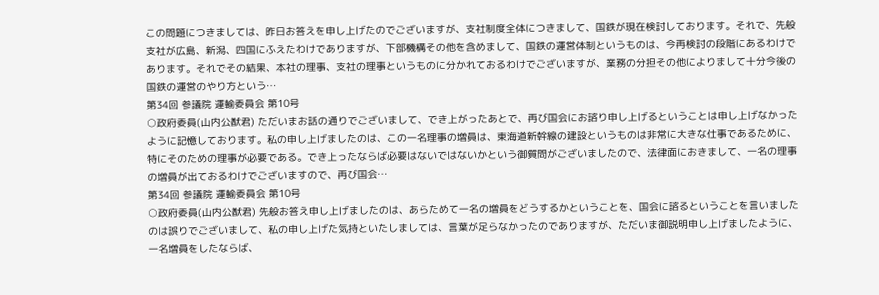この問題につきましては、昨日お答えを申し上げたのでございますが、支社制度全体につきまして、国鉄が現在検討しております。それで、先般支社が広島、新潟、四国にふえたわけでありますが、下部機構その他を含めまして、国鉄の運営体制というものは、今再検討の段階にあるわけであります。それでその結果、本社の理事、支社の理事というものに分かれておるわけでございますが、業務の分担その他によりまして十分今後の国鉄の運営のやり方という…
第34回 参議院 運輸委員会 第10号
○政府委員(山内公猷君) ただいまお話の通りでございまして、でき上がったあとで、再び国会にお諮り申し上げるということは申し上げなかったように記憶しております。私の申し上げましたのは、この一名理事の増員は、東海道新幹線の建設というものは非常に大きな仕事であるために、特にそのための理事が必要である。でき上ったならば必要はないではないかという御質問がございましたので、法律面におきまして、一名の理事の増員が出ておるわけでございますので、再び国会…
第34回 参議院 運輸委員会 第10号
○政府委員(山内公猷君) 先般お答え申し上げましたのは、あらためて一名の増員をどうするかということを、国会に諮るということを言いましたのは誤りでございまして、私の申し上げた気持といたしましては、言葉が足らなかったのでありますが、ただいま御説明申し上げましたように、一名増員をしたならば、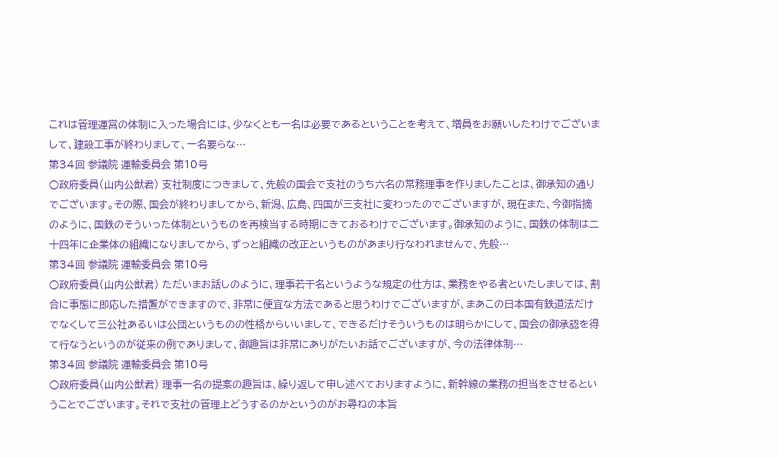これは管理運営の体制に入った場合には、少なくとも一名は必要であるということを考えて、増員をお願いしたわけでございまして、建設工事が終わりまして、一名要らな…
第34回 参議院 運輸委員会 第10号
○政府委員(山内公猷君) 支社制度につきまして、先般の国会で支社のうち六名の常務理事を作りましたことは、御承知の通りでございます。その際、国会が終わりましてから、新潟、広島、四国が三支社に変わったのでございますが、現在また、今御指摘のように、国鉄のそういった体制というものを再検当する時期にきておるわけでございます。御承知のように、国鉄の体制は二十四年に企業体の組織になりましてから、ずっと組織の改正というものがあまり行なわれませんで、先般…
第34回 参議院 運輸委員会 第10号
○政府委員(山内公猷君) ただいまお話しのように、理事若干名というような規定の仕方は、業務をやる者といたしましては、割合に事態に即応した措置ができますので、非常に便宜な方法であると思うわけでございますが、まあこの日本国有鉄道法だけでなくして三公社あるいは公団というものの性格からいいまして、できるだけそういうものは明らかにして、国会の御承認を得て行なうというのが従来の例でありまして、御趣旨は非常にありがたいお話でございますが、今の法律体制…
第34回 参議院 運輸委員会 第10号
○政府委員(山内公猷君) 理事一名の提案の趣旨は、繰り返して申し述べておりますように、新幹線の業務の担当をさせるということでございます。それで支社の管理上どうするのかというのがお尋ねの本旨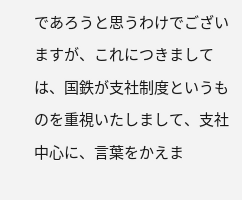であろうと思うわけでございますが、これにつきましては、国鉄が支社制度というものを重視いたしまして、支社中心に、言葉をかえま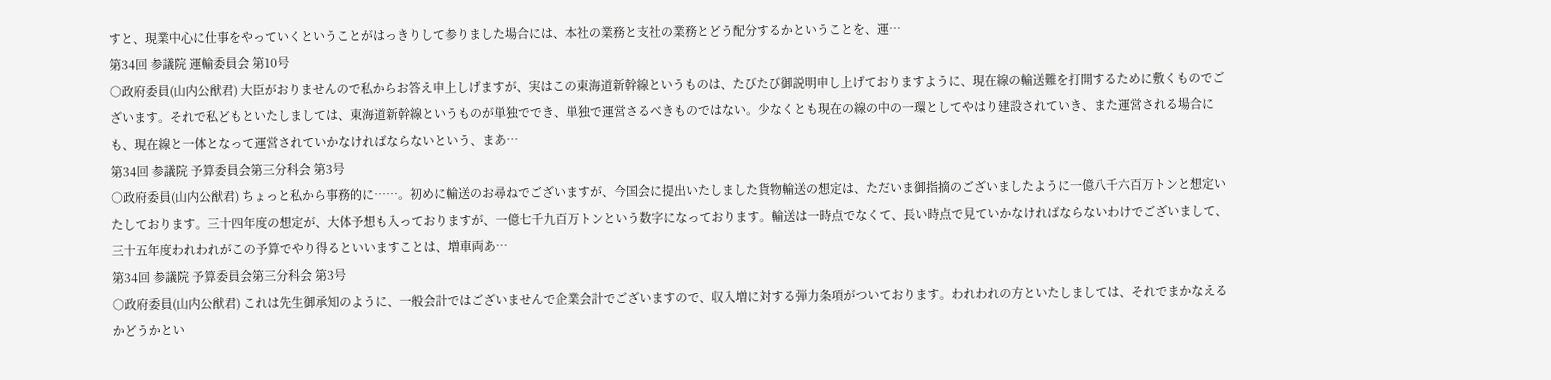すと、現業中心に仕事をやっていくということがはっきりして参りました場合には、本社の業務と支社の業務とどう配分するかということを、運…
第34回 参議院 運輸委員会 第10号
○政府委員(山内公猷君) 大臣がおりませんので私からお答え申上しげますが、実はこの東海道新幹線というものは、たびたび御説明申し上げておりますように、現在線の輸送難を打開するために敷くものでございます。それで私どもといたしましては、東海道新幹線というものが単独ででき、単独で運営さるべきものではない。少なくとも現在の線の中の一環としてやはり建設されていき、また運営される場合にも、現在線と一体となって運営されていかなければならないという、まあ…
第34回 参議院 予算委員会第三分科会 第3号
○政府委員(山内公猷君) ちょっと私から事務的に……。初めに輸送のお尋ねでございますが、今国会に提出いたしました貨物輸送の想定は、ただいま御指摘のございましたように一億八千六百万トンと想定いたしております。三十四年度の想定が、大体予想も入っておりますが、一億七千九百万トンという数字になっております。輸送は一時点でなくて、長い時点で見ていかなければならないわけでございまして、三十五年度われわれがこの予算でやり得るといいますことは、増車両あ…
第34回 参議院 予算委員会第三分科会 第3号
○政府委員(山内公猷君) これは先生御承知のように、一般会計ではございませんで企業会計でございますので、収入増に対する弾力条項がついております。われわれの方といたしましては、それでまかなえるかどうかとい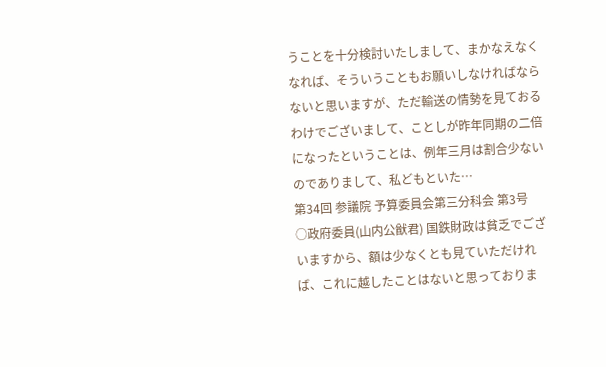うことを十分検討いたしまして、まかなえなくなれば、そういうこともお願いしなければならないと思いますが、ただ輸送の情勢を見ておるわけでございまして、ことしが昨年同期の二倍になったということは、例年三月は割合少ないのでありまして、私どもといた…
第34回 参議院 予算委員会第三分科会 第3号
○政府委員(山内公猷君) 国鉄財政は貧乏でございますから、額は少なくとも見ていただければ、これに越したことはないと思っておりま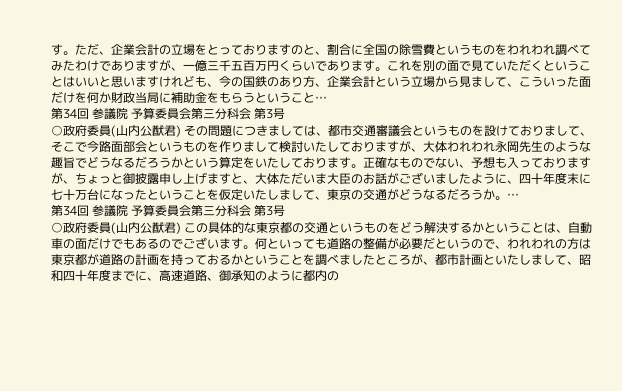す。ただ、企業会計の立場をとっておりますのと、割合に全国の除雪費というものをわれわれ調べてみたわけでありますが、一億三千五百万円くらいであります。これを別の面で見ていただくということはいいと思いますけれども、今の国鉄のあり方、企業会計という立場から見まして、こういった面だけを何か財政当局に補助金をもらうということ…
第34回 参議院 予算委員会第三分科会 第3号
○政府委員(山内公猷君) その問題につきましては、都市交通審議会というものを設けておりまして、そこで今路面部会というものを作りまして検討いたしておりますが、大体われわれ永岡先生のような趣旨でどうなるだろうかという算定をいたしております。正確なものでない、予想も入っておりますが、ちょっと御披露申し上げますと、大体ただいま大臣のお話がございましたように、四十年度末に七十万台になったということを仮定いたしまして、東京の交通がどうなるだろうか。…
第34回 参議院 予算委員会第三分科会 第3号
○政府委員(山内公猷君) この具体的な東京都の交通というものをどう解決するかということは、自動車の面だけでもあるのでございます。何といっても道路の整備が必要だというので、われわれの方は東京都が道路の計画を持っておるかということを調べましたところが、都市計画といたしまして、昭和四十年度までに、高速道路、御承知のように都内の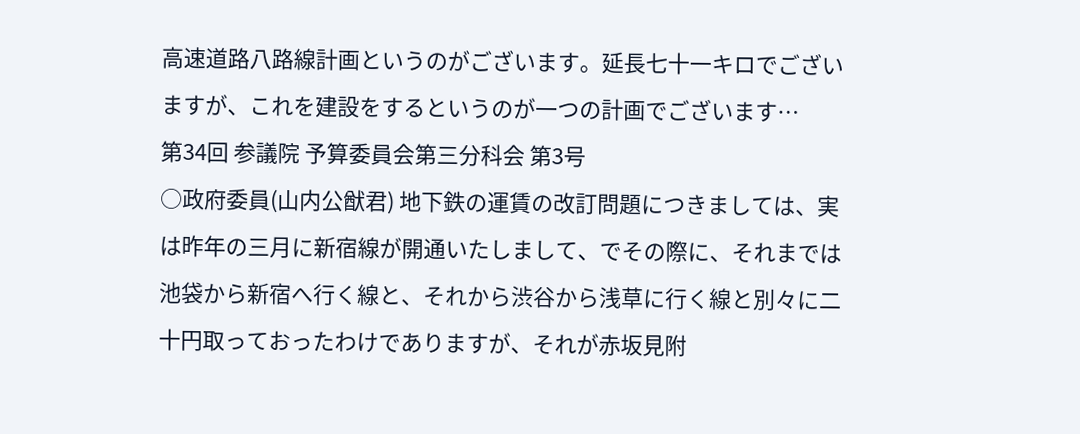高速道路八路線計画というのがございます。延長七十一キロでございますが、これを建設をするというのが一つの計画でございます…
第34回 参議院 予算委員会第三分科会 第3号
○政府委員(山内公猷君) 地下鉄の運賃の改訂問題につきましては、実は昨年の三月に新宿線が開通いたしまして、でその際に、それまでは池袋から新宿へ行く線と、それから渋谷から浅草に行く線と別々に二十円取っておったわけでありますが、それが赤坂見附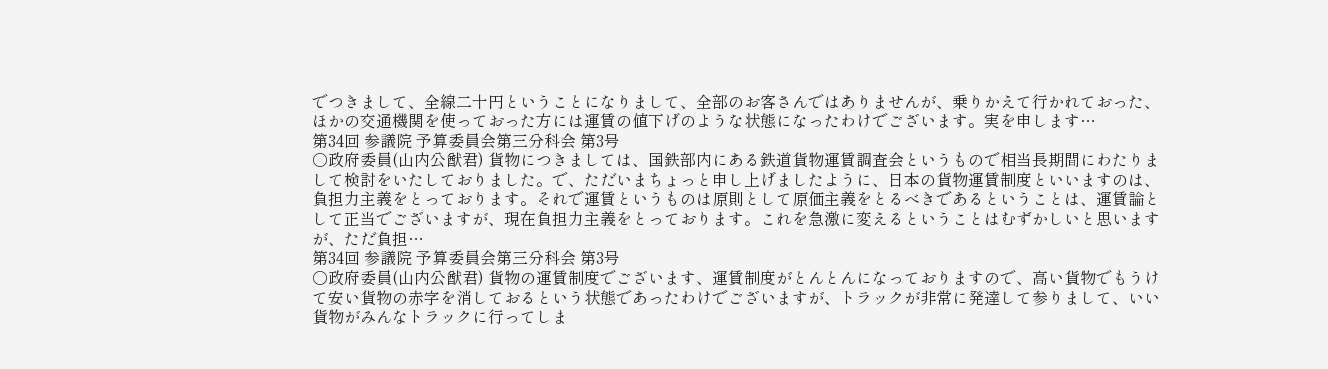でつきまして、全線二十円ということになりまして、全部のお客さんではありませんが、乗りかえて行かれておった、ほかの交通機関を使っておった方には運賃の値下げのような状態になったわけでございます。実を申します…
第34回 参議院 予算委員会第三分科会 第3号
○政府委員(山内公猷君) 貨物につきましては、国鉄部内にある鉄道貨物運賃調査会というもので相当長期間にわたりまして検討をいたしておりました。で、ただいまちょっと申し上げましたように、日本の貨物運賃制度といいますのは、負担力主義をとっております。それで運賃というものは原則として原価主義をとるべきであるということは、運賃論として正当でございますが、現在負担力主義をとっております。これを急激に変えるということはむずかしいと思いますが、ただ負担…
第34回 参議院 予算委員会第三分科会 第3号
○政府委員(山内公猷君) 貨物の運賃制度でございます、運賃制度がとんとんになっておりますので、高い貨物でもうけて安い貨物の赤字を消しておるという状態であったわけでございますが、トラックが非常に発達して参りまして、いい貨物がみんなトラックに行ってしま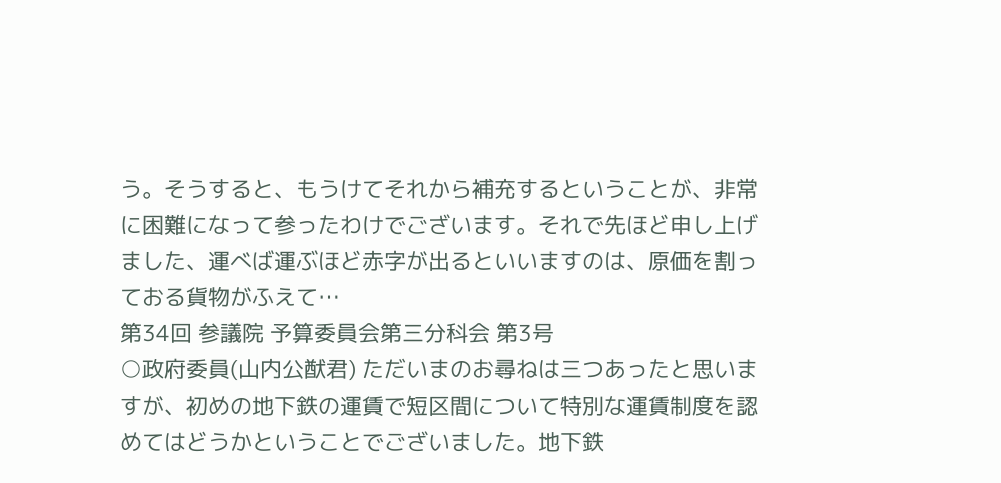う。そうすると、もうけてそれから補充するということが、非常に困難になって参ったわけでございます。それで先ほど申し上げました、運べば運ぶほど赤字が出るといいますのは、原価を割っておる貨物がふえて…
第34回 参議院 予算委員会第三分科会 第3号
○政府委員(山内公猷君) ただいまのお尋ねは三つあったと思いますが、初めの地下鉄の運賃で短区間について特別な運賃制度を認めてはどうかということでございました。地下鉄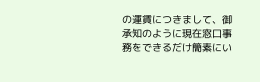の運賃につきまして、御承知のように現在窓口事務をできるだけ簡素にい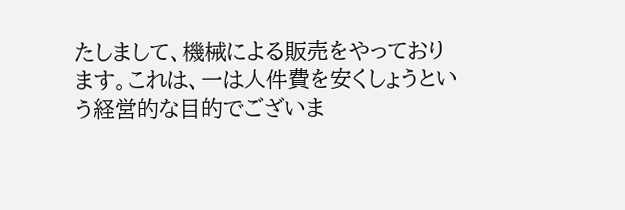たしまして、機械による販売をやっております。これは、一は人件費を安くしょうという経営的な目的でございま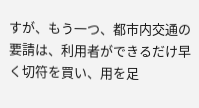すが、もう一つ、都市内交通の要請は、利用者ができるだけ早く切符を買い、用を足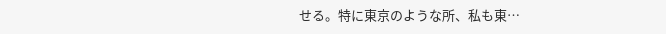せる。特に東京のような所、私も東…